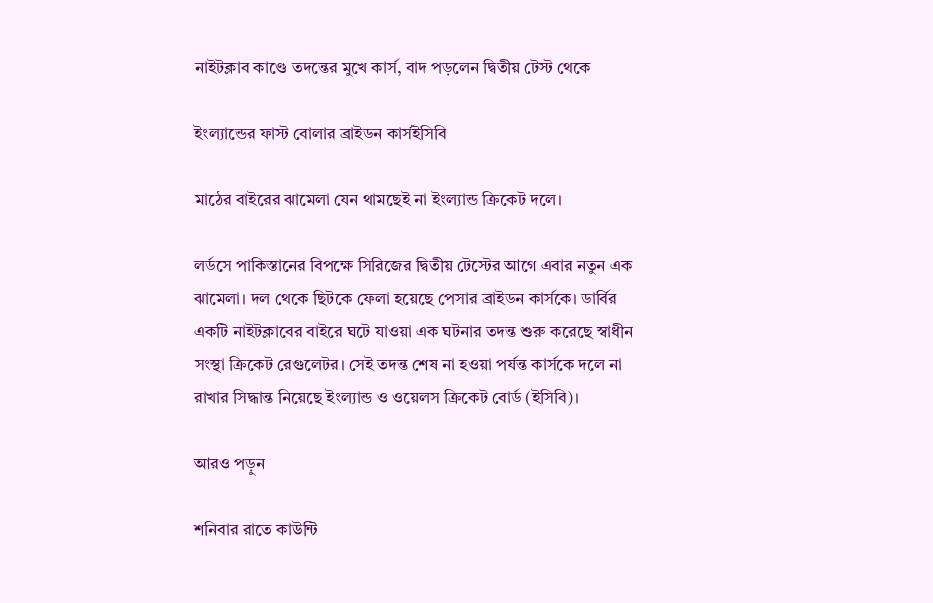নাইটক্লাব কাণ্ডে তদন্তের মুখে কার্স, বাদ পড়লেন দ্বিতীয় টেস্ট থেকে

ইংল্যান্ডের ফাস্ট বোলার ব্রাইডন কার্সইসিবি

মাঠের বাইরের ঝামেলা যেন থামছেই না ইংল্যান্ড ক্রিকেট দলে।

লর্ডসে পাকিস্তানের বিপক্ষে সিরিজের দ্বিতীয় টেস্টের আগে এবার নতুন এক ঝামেলা। দল থেকে ছিটকে ফেলা হয়েছে পেসার ব্রাইডন কার্সকে। ডার্বির একটি নাইটক্লাবের বাইরে ঘটে যাওয়া এক ঘটনার তদন্ত শুরু করেছে স্বাধীন সংস্থা ক্রিকেট রেগুলেটর। সেই তদন্ত শেষ না হওয়া পর্যন্ত কার্সকে দলে না রাখার সিদ্ধান্ত নিয়েছে ইংল্যান্ড ও ওয়েলস ক্রিকেট বোর্ড (ইসিবি)।

আরও পড়ুন

শনিবার রাতে কাউন্টি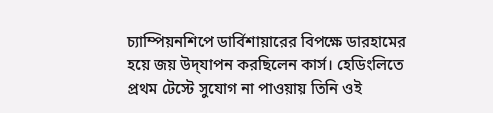চ্যাম্পিয়নশিপে ডার্বিশায়ারের বিপক্ষে ডারহামের হয়ে জয় উদ্‌যাপন করছিলেন কার্স। হেডিংলিতে প্রথম টেস্টে সুযোগ না পাওয়ায় তিনি ওই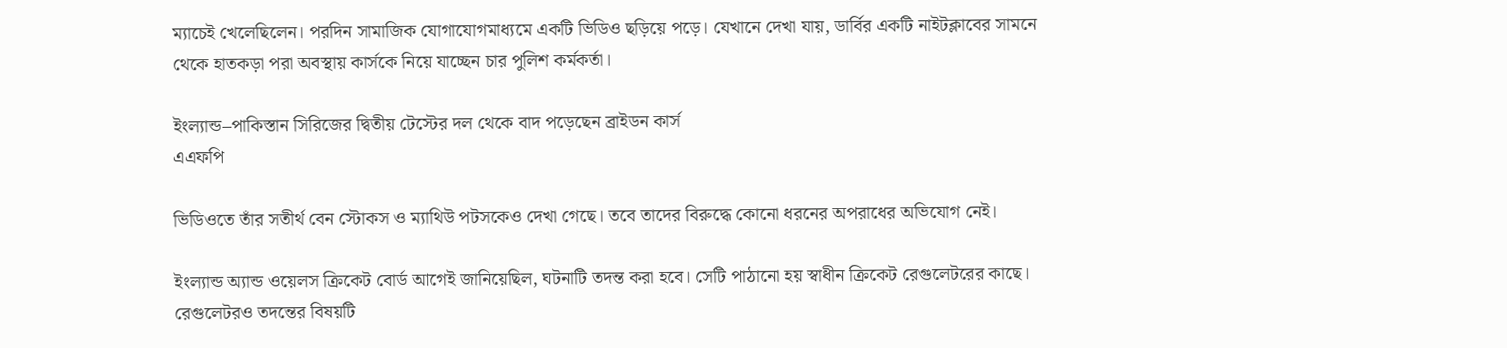ম্যাচেই খেলেছিলেন। পরদিন সামাজিক যোগাযোগমাধ্যমে একটি ভিডিও ছড়িয়ে পড়ে। যেখানে দেখা যায়, ডার্বির একটি নাইটক্লাবের সামনে থেকে হাতকড়া পরা অবস্থায় কার্সকে নিয়ে যাচ্ছেন চার পুলিশ কর্মকর্তা।

ইংল্যান্ড–পাকিস্তান সিরিজের দ্বিতীয় টেস্টের দল থেকে বাদ পড়েছেন ব্রাইডন কার্স
এএফপি

ভিডিওতে তাঁর সতীর্থ বেন স্টোকস ও ম্যাথিউ পটসকেও দেখা গেছে। তবে তাদের বিরুদ্ধে কোনো ধরনের অপরাধের অভিযোগ নেই।

ইংল্যান্ড অ্যান্ড ওয়েলস ক্রিকেট বোর্ড আগেই জানিয়েছিল, ঘটনাটি তদন্ত করা হবে। সেটি পাঠানো হয় স্বাধীন ক্রিকেট রেগুলেটরের কাছে। রেগুলেটরও তদন্তের বিষয়টি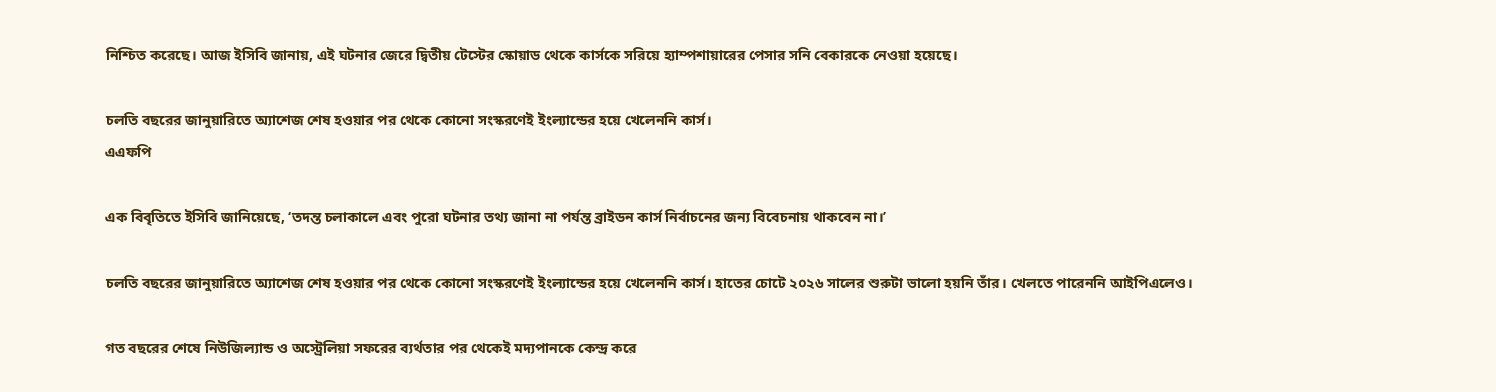নিশ্চিত করেছে। আজ ইসিবি জানায়, এই ঘটনার জেরে দ্বিতীয় টেস্টের স্কোয়াড থেকে কার্সকে সরিয়ে হ্যাম্পশায়ারের পেসার সনি বেকারকে নেওয়া হয়েছে।

চলতি বছরের জানুয়ারিতে অ্যাশেজ শেষ হওয়ার পর থেকে কোনো সংস্করণেই ইংল্যান্ডের হয়ে খেলেননি কার্স।
এএফপি

এক বিবৃতিতে ইসিবি জানিয়েছে, ‘তদন্ত চলাকালে এবং পুরো ঘটনার তথ্য জানা না পর্যন্ত ব্রাইডন কার্স নির্বাচনের জন্য বিবেচনায় থাকবেন না।’

চলতি বছরের জানুয়ারিতে অ্যাশেজ শেষ হওয়ার পর থেকে কোনো সংস্করণেই ইংল্যান্ডের হয়ে খেলেননি কার্স। হাতের চোটে ২০২৬ সালের শুরুটা ভালো হয়নি তাঁর। খেলতে পারেননি আইপিএলেও।

গত বছরের শেষে নিউজিল্যান্ড ও অস্ট্রেলিয়া সফরের ব্যর্থতার পর থেকেই মদ্যপানকে কেন্দ্র করে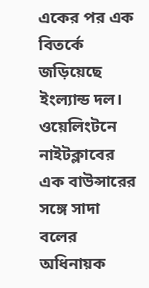একের পর এক বিতর্কে জড়িয়েছে ইংল্যান্ড দল। ওয়েলিংটনে নাইটক্লাবের এক বাউন্সারের সঙ্গে সাদা বলের অধিনায়ক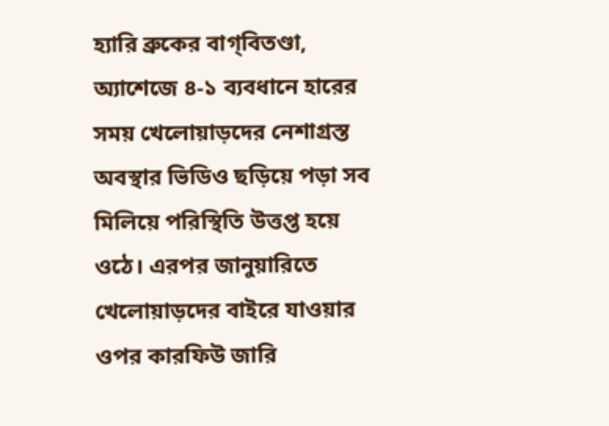হ্যারি ব্রুকের বাগ্‌বিতণ্ডা, অ্যাশেজে ৪-১ ব্যবধানে হারের সময় খেলোয়াড়দের নেশাগ্রস্ত অবস্থার ভিডিও ছড়িয়ে পড়া সব মিলিয়ে পরিস্থিতি উত্তপ্ত হয়ে ওঠে। এরপর জানুয়ারিতে খেলোয়াড়দের বাইরে যাওয়ার ওপর কারফিউ জারি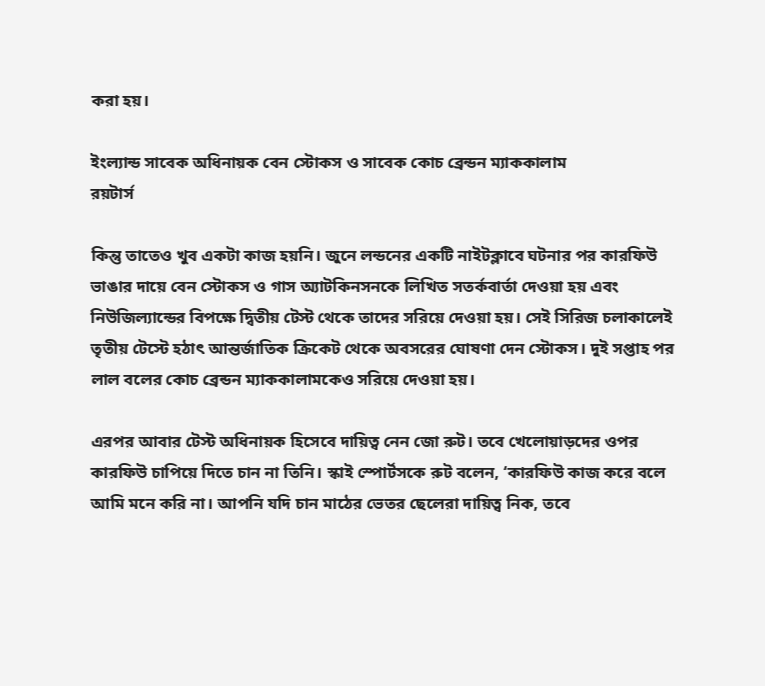করা হয়।

ইংল্যান্ড সাবেক অধিনায়ক বেন স্টোকস ও সাবেক কোচ ব্রেন্ডন ম্যাককালাম
রয়টার্স

কিন্তু তাতেও খুব একটা কাজ হয়নি। জুনে লন্ডনের একটি নাইটক্লাবে ঘটনার পর কারফিউ ভাঙার দায়ে বেন স্টোকস ও গাস অ্যাটকিনসনকে লিখিত সতর্কবার্তা দেওয়া হয় এবং নিউজিল্যান্ডের বিপক্ষে দ্বিতীয় টেস্ট থেকে তাদের সরিয়ে দেওয়া হয়। সেই সিরিজ চলাকালেই তৃতীয় টেস্টে হঠাৎ আন্তর্জাতিক ক্রিকেট থেকে অবসরের ঘোষণা দেন স্টোকস। দুই সপ্তাহ পর লাল বলের কোচ ব্রেন্ডন ম্যাককালামকেও সরিয়ে দেওয়া হয়।

এরপর আবার টেস্ট অধিনায়ক হিসেবে দায়িত্ব নেন জো রুট। তবে খেলোয়াড়দের ওপর কারফিউ চাপিয়ে দিতে চান না তিনি। স্কাই স্পোর্টসকে রুট বলেন, ‘কারফিউ কাজ করে বলে আমি মনে করি না। আপনি যদি চান মাঠের ভেতর ছেলেরা দায়িত্ব নিক, তবে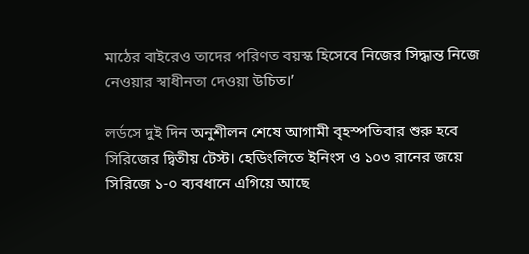মাঠের বাইরেও তাদের পরিণত বয়স্ক হিসেবে নিজের সিদ্ধান্ত নিজে নেওয়ার স্বাধীনতা দেওয়া উচিত।’

লর্ডসে দুই দিন অনুশীলন শেষে আগামী বৃহস্পতিবার শুরু হবে সিরিজের দ্বিতীয় টেস্ট। হেডিংলিতে ইনিংস ও ১০৩ রানের জয়ে সিরিজে ১-০ ব্যবধানে এগিয়ে আছে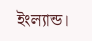ইংল্যান্ড।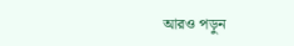আরও পড়ুন